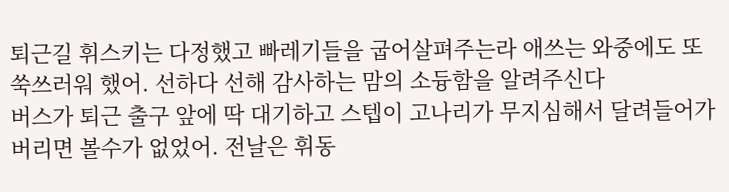퇴근길 휘스키는 다정했고 빠레기들을 굽어살펴주는라 애쓰는 와중에도 또 쑥쓰러워 했어. 선하다 선해 감사하는 맘의 소듕함을 알려주신다
버스가 퇴근 출구 앞에 딱 대기하고 스텝이 고나리가 무지심해서 달려들어가버리면 볼수가 없었어. 전날은 휘동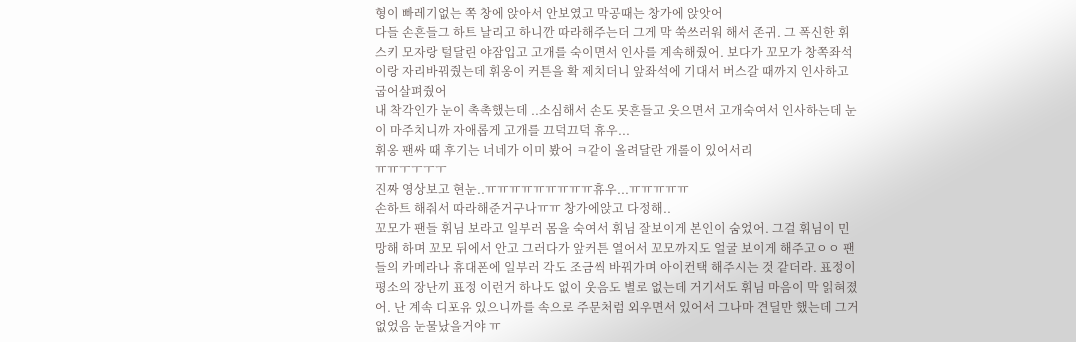형이 빠레기없는 쪽 창에 앉아서 안보였고 막공때는 창가에 앉앗어
다들 손흔들그 하트 날리고 하니깐 따라해주는더 그게 막 쑥쓰러워 해서 존귀. 그 폭신한 휘스키 모자랑 털달린 야잠입고 고개를 숙이면서 인사를 계속해줬어. 보다가 꼬모가 창쪽좌석이랑 자리바꿔줬는데 휘옹이 커튼을 확 제치더니 앞좌석에 기대서 버스갈 때까지 인사하고 굽어살펴줬어
내 착각인가 눈이 촉촉했는데 ..소심해서 손도 못흔들고 웃으면서 고개숙여서 인사하는데 눈이 마주치니까 자애롭게 고개를 끄덕끄덕 휴우...
휘옹 팬싸 때 후기는 너네가 이미 봤어 ㅋ같이 올려달란 개롤이 있어서리
ㅠㅠㅜㅜㅜㅜ
진짜 영상보고 현눈..ㅠㅠㅠㅠㅠㅠㅠㅠㅠ휴우...ㅠㅠㅠㅠㅠ
손하트 해줘서 따라해준거구나ㅠㅠ 창가에앉고 다정해..
꼬모가 팬들 휘님 보라고 일부러 몸을 숙여서 휘님 잘보이게 본인이 숨었어. 그걸 휘님이 민망해 하며 꼬모 뒤에서 안고 그러다가 앞커튼 열어서 꼬모까지도 얼굴 보이게 해주고ㅇㅇ 팬들의 카메라나 휴대폰에 일부러 각도 조금씩 바꿔가며 아이컨택 해주시는 것 같더라. 표정이 평소의 장난끼 표정 이런거 하나도 없이 웃음도 별로 없는데 거기서도 휘님 마음이 막 읽혀졌어. 난 계속 디포유 있으니까를 속으로 주문처럼 외우면서 있어서 그나마 견딜만 했는데 그거 없었음 눈물났을거야 ㅠ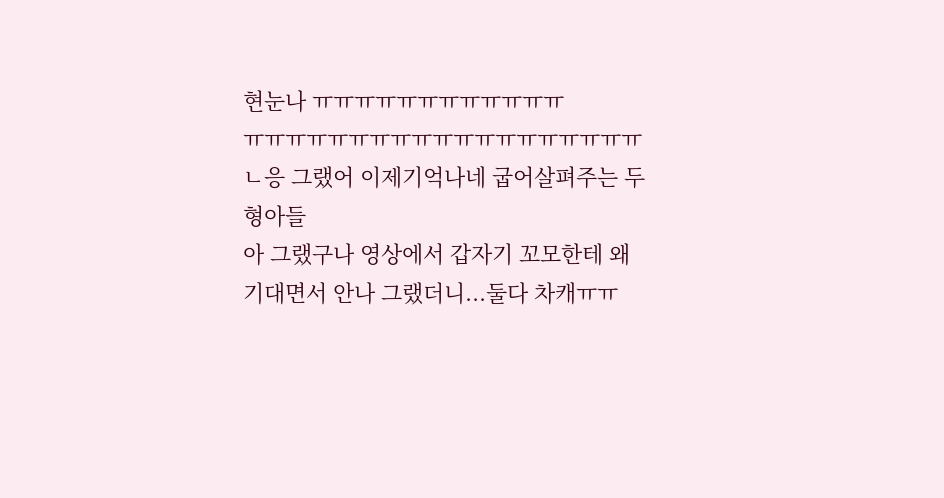현눈나 ㅠㅠㅠㅠㅠㅠㅠㅠㅠㅠㅠㅠ
ㅠㅠㅠㅠㅠㅠㅠㅠㅠㅠㅠㅠㅠㅠㅠㅠㅠㅠㅠ
ㄴ응 그랬어 이제기억나네 굽어살펴주는 두형아들
아 그랬구나 영상에서 갑자기 꼬모한테 왜 기대면서 안나 그랬더니...둘다 차캐ㅠㅠ